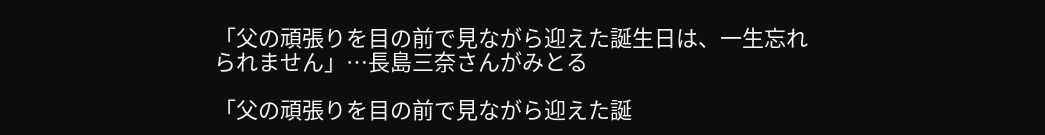「父の頑張りを目の前で見ながら迎えた誕生日は、一生忘れられません」…長島三奈さんがみとる

「父の頑張りを目の前で見ながら迎えた誕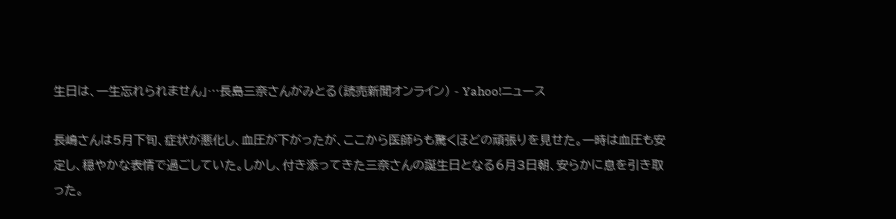生日は、一生忘れられません」…長島三奈さんがみとる(読売新聞オンライン) - Yahoo!ニュース

長嶋さんは5月下旬、症状が悪化し、血圧が下がったが、ここから医師らも驚くほどの頑張りを見せた。一時は血圧も安定し、穏やかな表情で過ごしていた。しかし、付き添ってきた三奈さんの誕生日となる6月3日朝、安らかに息を引き取った。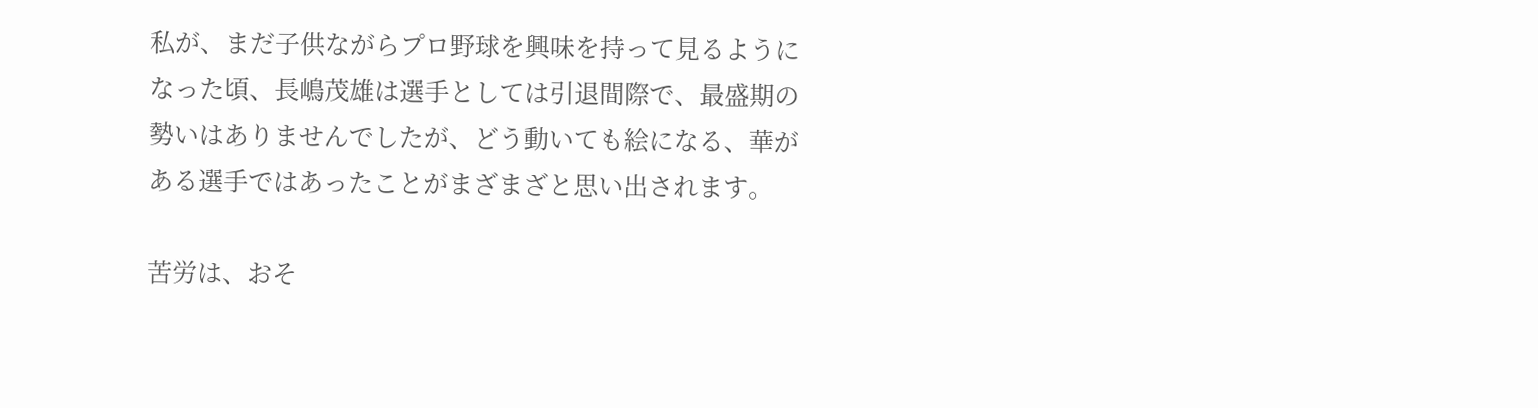私が、まだ子供ながらプロ野球を興味を持って見るようになった頃、長嶋茂雄は選手としては引退間際で、最盛期の勢いはありませんでしたが、どう動いても絵になる、華がある選手ではあったことがまざまざと思い出されます。

苦労は、おそ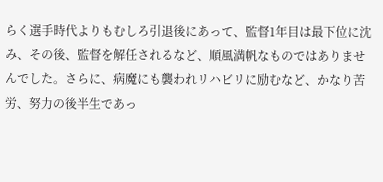らく選手時代よりもむしろ引退後にあって、監督1年目は最下位に沈み、その後、監督を解任されるなど、順風満帆なものではありませんでした。さらに、病魔にも襲われリハビリに励むなど、かなり苦労、努力の後半生であっ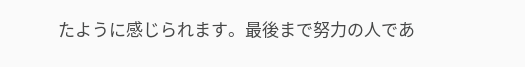たように感じられます。最後まで努力の人であ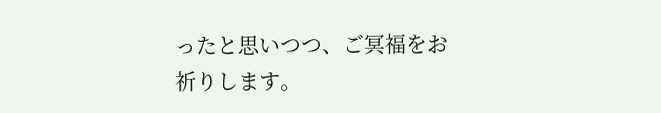ったと思いつつ、ご冥福をお祈りします。